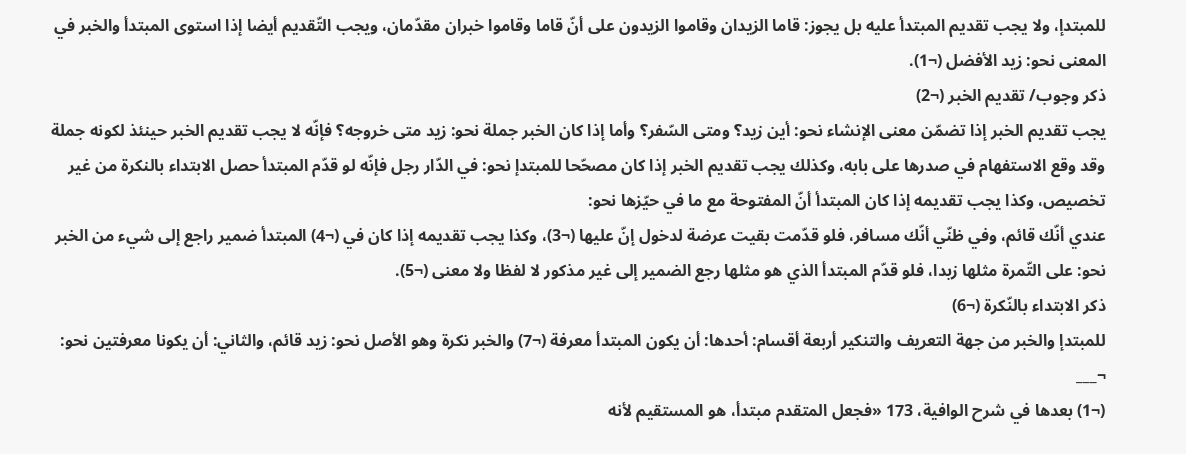للمبتدإ، ولا يجب تقديم المبتدأ عليه بل يجوز: قاما الزيدان وقاموا الزيدون على أنّ قاما وقاموا خبران مقدّمان، ويجب التّقديم أيضا إذا استوى المبتدأ والخبر في المعنى نحو: زيد الأفضل (¬1).
ذكر وجوب/ تقديم الخبر (¬2)
يجب تقديم الخبر إذا تضمّن معنى الإنشاء نحو: أين زيد؟ ومتى السّفر؟ وأما إذا كان الخبر جملة نحو: زيد متى خروجه؟ فإنّه لا يجب تقديم الخبر حينئذ لكونه جملة وقد وقع الاستفهام في صدرها على بابه، وكذلك يجب تقديم الخبر إذا كان مصحّحا للمبتدإ نحو: في الدّار رجل فإنّه لو قدّم المبتدأ حصل الابتداء بالنكرة من غير تخصيص، وكذا يجب تقديمه إذا كان المبتدأ أنّ المفتوحة مع ما في حيّزها نحو:
عندي أنّك قائم، وفي ظنّي أنّك مسافر، فلو قدّمت بقيت عرضة لدخول إنّ عليها (¬3)، وكذا يجب تقديمه إذا كان في (¬4) المبتدأ ضمير راجع إلى شيء من الخبر نحو: على التّمرة مثلها زبدا، فلو قدّم المبتدأ الذي هو مثلها رجع الضمير إلى غير مذكور لا لفظا ولا معنى (¬5).
ذكر الابتداء بالنّكرة (¬6)
للمبتدإ والخبر من جهة التعريف والتنكير أربعة أقسام: أحدها: أن يكون المبتدأ معرفة (¬7) والخبر نكرة وهو الأصل نحو: زيد قائم، والثاني: أن يكونا معرفتين نحو:
¬___
(¬1) بعدها في شرح الوافية، 173 «فجعل المتقدم مبتدأ، هو المستقيم لأنه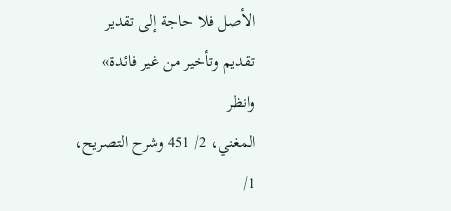الأصل فلا حاجة إلى تقدير تقديم وتأخير من غير فائدة» وانظر
المغني، 2/ 451 وشرح التصريح، 1/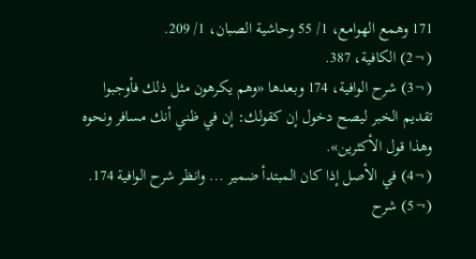171 وهمع الهوامع، 1/ 55 وحاشية الصبان، 1/ 209.
(¬2) الكافية، 387.
(¬3) شرح الوافية، 174 وبعدها «وهم يكرهون مثل ذلك فأوجبوا تقديم الخبر ليصح دخول إن كقولك: إن في ظني أنك مسافر ونحوه وهذا قول الأكثرين».
(¬4) في الأصل إذا كان المبتدأ ضمير ... وانظر شرح الوافية 174.
(¬5) شرح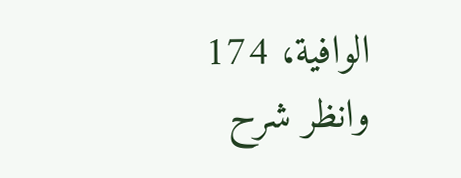الوافية، 174 وانظر شرح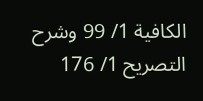الكافية 1/ 99 وشرح التصريح 1/ 176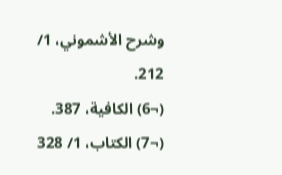وشرح الأشموني، 1/ 212.
(¬6) الكافية، 387.
(¬7) الكتاب، 1/ 328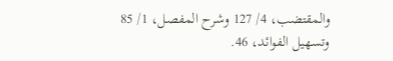والمقتضب، 4/ 127 وشرح المفصل، 1/ 85 وتسهيل الفوائد، 46.